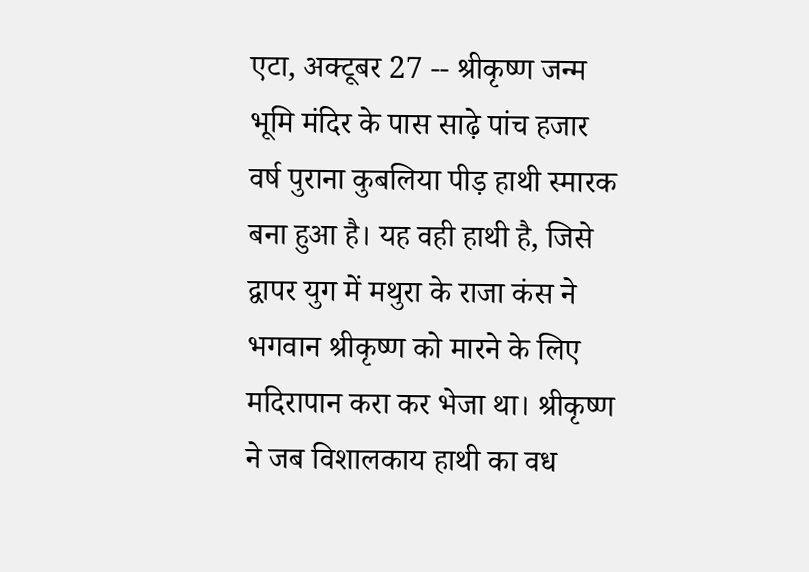एटा, अक्टूबर 27 -- श्रीकृष्ण जन्म भूमि मंदिर के पास साढ़े पांच हजार वर्ष पुराना कुबलिया पीड़ हाथी स्मारक बना हुआ है। यह वही हाथी है, जिसे द्वापर युग में मथुरा के राजा कंस ने भगवान श्रीकृष्ण को मारने के लिए मदिरापान करा कर भेजा था। श्रीकृष्ण ने जब विशालकाय हाथी का वध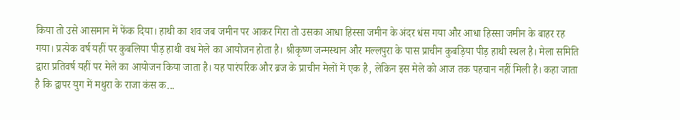किया तो उसे आसमान में फेंक दिया। हाथी का शव जब जमीन पर आकर गिरा तो उसका आधा हिस्सा जमीन के अंदर धंस गया और आधा हिस्सा जमीन के बाहर रह गया। प्रत्येक वर्ष यहीं पर कुबलिया पीड़ हाथी वध मेले का आयोजन होता है। श्रीकृष्ण जन्मस्थान और मल्लपुरा के पास प्राचीन कुबड़िया पीड़ हाथी स्थल है। मेला समिति द्वारा प्रतिवर्ष यहीं पर मेले का आयोजन किया जाता है। यह पारंपरिक और ब्रज के प्राचीन मेलों में एक है, लेकिन इस मेले को आज तक पहचान नहीं मिली है। कहा जाता है कि द्वापर युग में मथुरा के राजा कंस क...